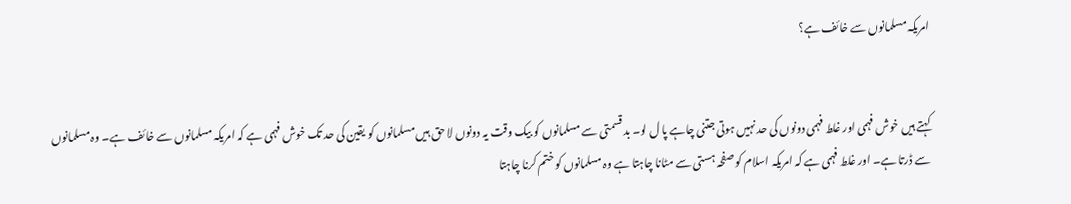امریکہ مسلمانوں سے خائف ہے؟


کہتے ہیں خوش فہمی اور غلط فہمی دونوں کی حد نہیں ہوتی جتنی چاہے پا ل لو۔ بد قسمتی سے مسلمانوں کو بیک وقت یہ دونوں لا حق ہیں مسلمانوں کو یقین کی حد تک خوش فہمی ہے کہ امریکہ مسلمانوں سے خائف ہے۔ وہ مسلمانوں سے ڈرتا ہے۔ اور غلط فہمی ہے کہ امریکہ اسلام کو صفحہ ہستی سے مٹانا چاہتا ہے وہ مسلمانوں کو ختم کرنا چاہتا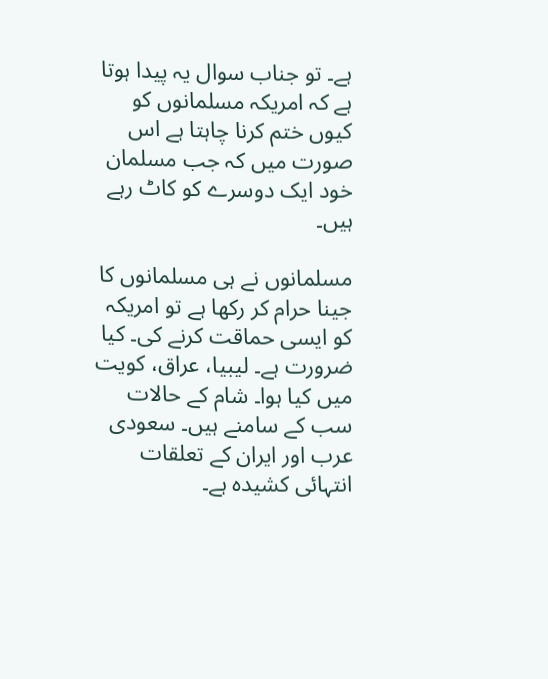ہے۔ تو جناب سوال یہ پیدا ہوتا ہے کہ امریکہ مسلمانوں کو کیوں ختم کرنا چاہتا ہے اس صورت میں کہ جب مسلمان خود ایک دوسرے کو کاٹ رہے ہیں۔

مسلمانوں نے ہی مسلمانوں کا جینا حرام کر رکھا ہے تو امریکہ کو ایسی حماقت کرنے کی۔ کیا ضرورت ہے۔ لیبیا، عراق، کویت میں کیا ہوا۔ شام کے حالات سب کے سامنے ہیں۔ سعودی عرب اور ایران کے تعلقات انتہائی کشیدہ ہے۔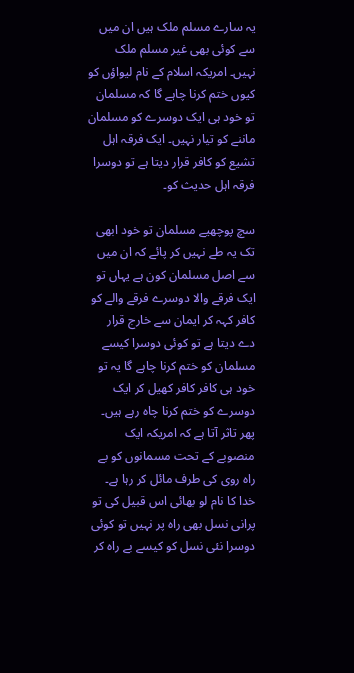یہ سارے مسلم ملک ہیں ان میں سے کوئی بھی غیر مسلم ملک نہیں۔ امریکہ اسلام کے نام لیواؤں کو کیوں ختم کرنا چاہے گا کہ مسلمان تو خود ہی ایک دوسرے کو مسلمان ماننے کو تیار نہیں۔ ایک فرقہ اہل تشیع کو کافر قرار دیتا ہے تو دوسرا فرقہ اہل حدیث کو۔

سچ پوچھیے مسلمان تو خود ابھی تک یہ طے نہیں کر پائے کہ ان میں سے اصل مسلمان کون ہے یہاں تو ایک فرقے والا دوسرے فرقے والے کو کافر کہہ کر ایمان سے خارج قرار دے دیتا ہے تو کوئی دوسرا کیسے مسلمان کو ختم کرنا چاہے گا یہ تو خود ہی کافر کافر کھیل کر ایک دوسرے کو ختم کرنا چاہ رہے ہیں۔ پھر تاثر آتا ہے کہ امریکہ ایک منصوبے کے تحت مسمانوں کو بے راہ روی کی طرف مائل کر رہا ہے۔ خدا کا نام لو بھائی اس قبیل کی تو پرانی نسل بھی راہ پر نہیں تو کوئی دوسرا نئی نسل کو کیسے بے راہ کر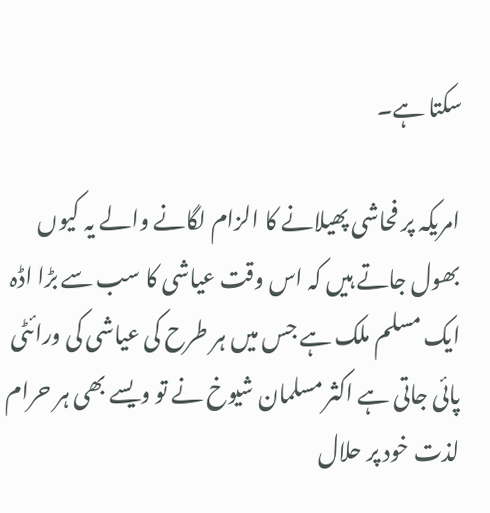سکتا ہے۔

امریکہ پر فحاشی پھیلانے کا الزام لگانے والے یہ کیوں بھول جاتے ہیں کہ اس وقت عیاشی کا سب سے بڑا اڈہ ایک مسلم ملک ہے جس میں ہر طرح کی عیاشی کی ورائٹی پائی جاتی ہے اکثر مسلمان شیوخ نے تو ویسے بھی ہر حرام لذت خود پر حلال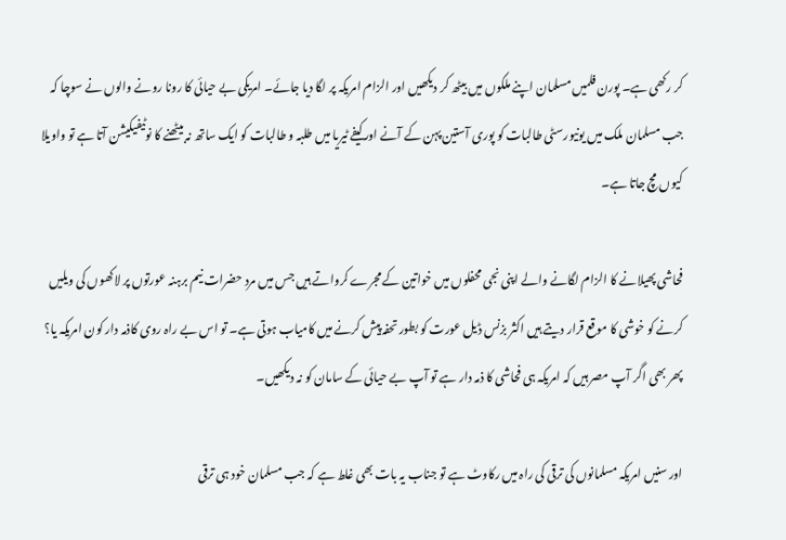کر رکھی ہے۔ پورن فلمیں مسلمان اپنے ملکوں میں بیٹھ کر دیکھیں اور الزام امریکہ پر لگا دیا جائے۔ امریکی بے حیائی کا رونا رونے والوں نے سوچا کہ جب مسلمان ملک میں یونیورسٹی طالبات کو پوری آستین پہن کے آنے اور کیفے ٹیریا میں طلبہ و طالبات کو ایک ساتھ نہ بیٹھنے کا نوٹیفیکیشن آتا ہے تو واویلا کیوں مچ جاتا ہے۔

فحاشی پھیلانے کا الزام لگانے والے اپنی نجی محفلوں میں خواتین کے مجرے کرواتے ہیں جس میں مرد حضرات نیم برہنہ عورتوں پر لاکھوں کی ویلیں کرنے کو خوشی کا موقع قرار دیتے ہیں اکثر بزنس ڈیل عورت کو بطور تحفہ پیش کرنے میں کامیاب ہوتی ہے۔ تو اس بے راہ روی کاذمہ دار کون امریکہ یا؟ پھر بھی اگر آپ مصر ہیں کہ امریکہ ہی فحاشی کا ذمہ دار ہے تو آپ بے حیائی کے سامان کو نہ دیکھیں۔

اور سنیں امریکہ مسلمانوں کی ترقی کی راہ میں رکاوٹ ہے تو جناب یہ بات بھی غلط ہے کہ جب مسلمان خود ہی ترقی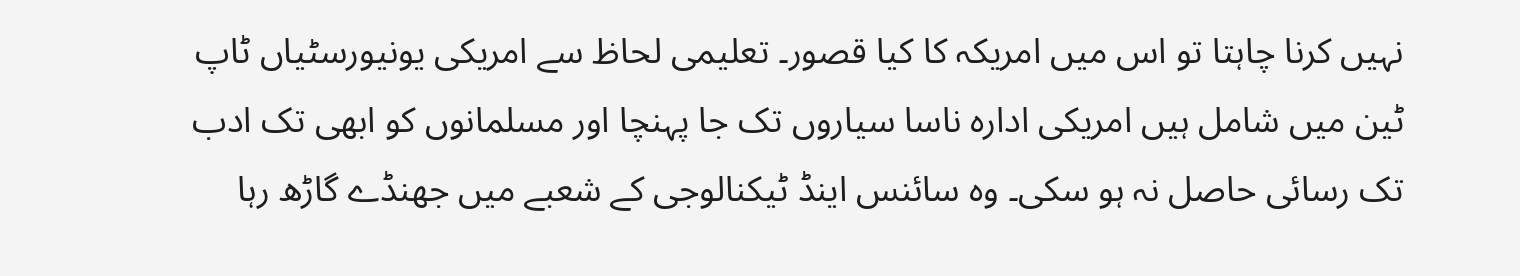نہیں کرنا چاہتا تو اس میں امریکہ کا کیا قصور۔ تعلیمی لحاظ سے امریکی یونیورسٹیاں ٹاپ ٹین میں شامل ہیں امریکی ادارہ ناسا سیاروں تک جا پہنچا اور مسلمانوں کو ابھی تک ادب تک رسائی حاصل نہ ہو سکی۔ وہ سائنس اینڈ ٹیکنالوجی کے شعبے میں جھنڈے گاڑھ رہا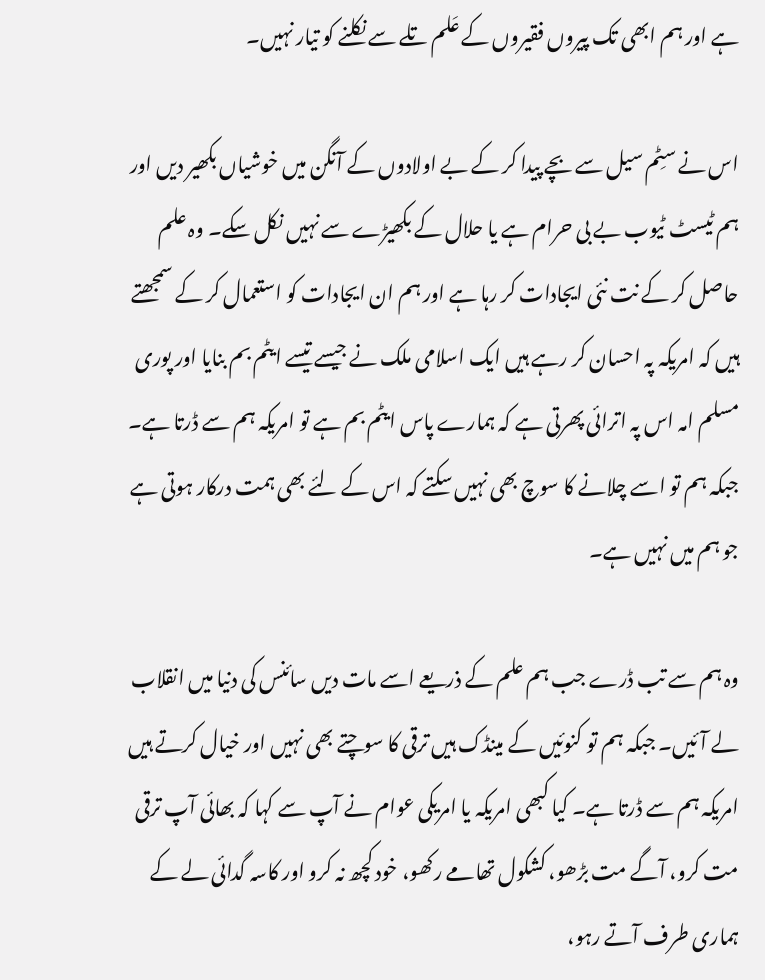ہے اور ہم ابھی تک پیروں فقیروں کے عَلم تلے سے نکلنے کو تیار نہیں۔

اس نے سٹِم سیل سے بچے پیدا کر کے بے اولادوں کے آنگن میں خوشیاں بکھیر دیں اور ہم ٹیسٹ ٹیوب بے بی حرام ہے یا حلال کے بکھیڑے سے نہیں نکل سکے۔ وہ علم حاصل کر کے نت نئی ایجادات کر رہا ہے اور ہم ان ایجادات کو استعمال کر کے سمجھتے ہیں کہ امریکہ پہ احسان کر رہے ہیں ایک اسلامی ملک نے جیسے تیسے ایٹم بم بنایا اور پوری مسلم امہ اس پہ اترائی پھرتی ہے کہ ہمارے پاس ایٹم بم ہے تو امریکہ ہم سے ڈرتا ہے۔ جبکہ ہم تو اسے چلانے کا سوچ بھی نہیں سکتے کہ اس کے لئے بھی ہمت درکار ہوتی ہے جو ہم میں نہیں ہے۔

وہ ہم سے تب ڈرے جب ہم علم کے ذریعے اسے مات دیں سائنس کی دنیا میں انقلاب لے آئیں۔ جبکہ ہم تو کنوئیں کے مینڈک ہیں ترقی کا سوچتے بھی نہیں اور خیال کرتے ہیں امریکہ ہم سے ڈرتا ہے۔ کیا کبھی امریکہ یا امریکی عوام نے آپ سے کہا کہ بھائی آپ ترقی مت کرو، آگے مت بڑھو، کشکول تھامے رکھو، خود کچھ نہ کرو اور کاسہ گدائی لے کے ہماری طرف آتے رہو،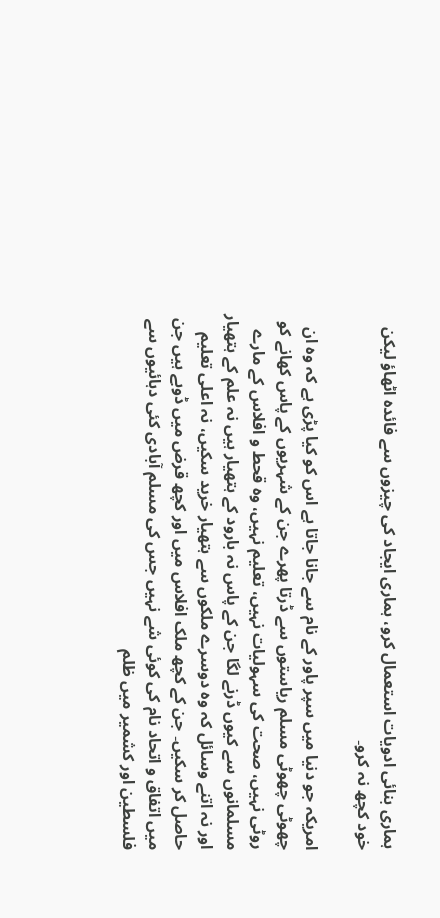ہماری بنائی ادویات استعمال کرو، ہماری ایجاد کی چیزوں سے فائدہ اٹھاؤ لیکن خود کچھ نہ کرو۔

امریکہ جو دنیا میں سپر پاور کے نام سے جانا جاتا ہے اس کو کیا پڑی ہے کہ وہ ان چھوٹی چھوٹی مسلم ریاستوں سے ڈرتا پھرے جن کے شہریوں کے پاس کھانے کو روٹی نہیں، صحت کی سہولیات نہیں، تعلیم نہیں، وہ قحط و افلاس کے مارے مسلمانوں سے کیوں ڈرنے لگا جن کے پاس نہ بارود کے ہتھیار ہیں نہ علم کے ہتھیار اور نہ اتنے وسائل کہ وہ دوسرے ملکوں سے ہتھیار خرید سکیں، نہ اعلی تعلیم حاصل کر سکیں۔ جن کے کچھ ملک افلاس میں اور کچھ قرض میں ڈوبے ہیں جن میں اتفاق و اتحاد نام کی کوئی شے نہیں جس کی مسلم آبادی کئی دہائیوں سے فلسطین اور کشمیر میں ظلم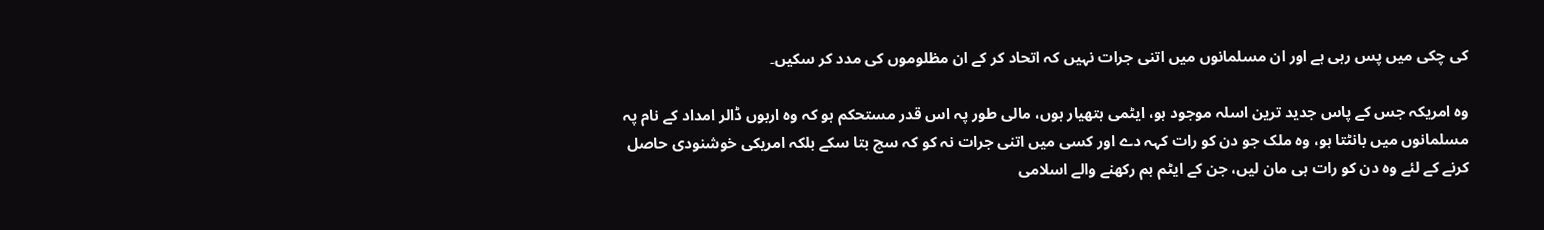کی چکی میں پس رہی ہے اور ان مسلمانوں میں اتنی جرات نہیں کہ اتحاد کر کے ان مظلوموں کی مدد کر سکیں۔

وہ امریکہ جس کے پاس جدید ترین اسلہ موجود ہو، ایٹمی ہتھیار ہوں، مالی طور پہ اس قدر مستحکم ہو کہ وہ اربوں ڈالر امداد کے نام پہ مسلمانوں میں بانٹتا ہو، وہ ملک جو دن کو رات کہہ دے اور کسی میں اتنی جرات نہ کو کہ سچ بتا سکے بلکہ امریکی خوشنودی حاصل کرنے کے لئے وہ دن کو رات ہی مان لیں، جن کے ایٹم بم رکھنے والے اسلامی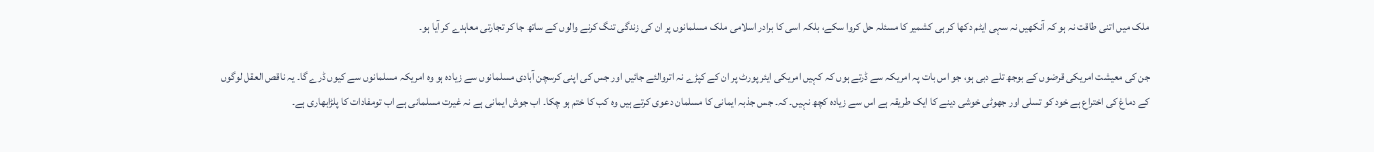ملک میں اتنی طاقت نہ ہو کہ آنکھیں نہ سہی ایٹم دکھا کر ہی کشمیر کا مسئلہ حل کروا سکے، بلکہ اسی کا برادر اسلامی ملک مسلمانوں پر ان کی زندگی تنگ کرنے والوں کے ساتھ جا کر تجارتی معاہدے کر آیا ہو۔

جن کی معیشت امریکی قرضوں کے بوجھ تلے دبی ہو، جو اس بات پہ امریکہ سے ڈرتے ہوں کہ کہیں امریکی ایئر پورٹ پر ان کے کپڑے نہ اتروالئے جائیں اور جس کی اپنی کرسچن آبادی مسلمانوں سے زیادہ ہو وہ امریکہ مسلمانوں سے کیوں ڈرے گا۔ یہ ناقص العقل لوگوں کے دماغ کی اختراع ہے خود کو تسلی اور جھوٹی خوشی دینے کا ایک طریقہ ہے اس سے زیادہ کچھ نہیں۔ کہ۔ جس جذبہ ایمانی کا مسلمان دعوی کرتے ہیں وہ کب کا ختم ہو چکا۔ اب جوش ایمانی ہے نہ غیرت مسلمانی ہے اب تومفادات کا پلڑابھاری ہے۔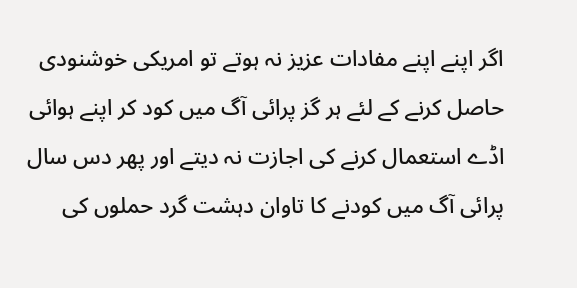اگر اپنے اپنے مفادات عزیز نہ ہوتے تو امریکی خوشنودی حاصل کرنے کے لئے ہر گز پرائی آگ میں کود کر اپنے ہوائی اڈے استعمال کرنے کی اجازت نہ دیتے اور پھر دس سال پرائی آگ میں کودنے کا تاوان دہشت گرد حملوں کی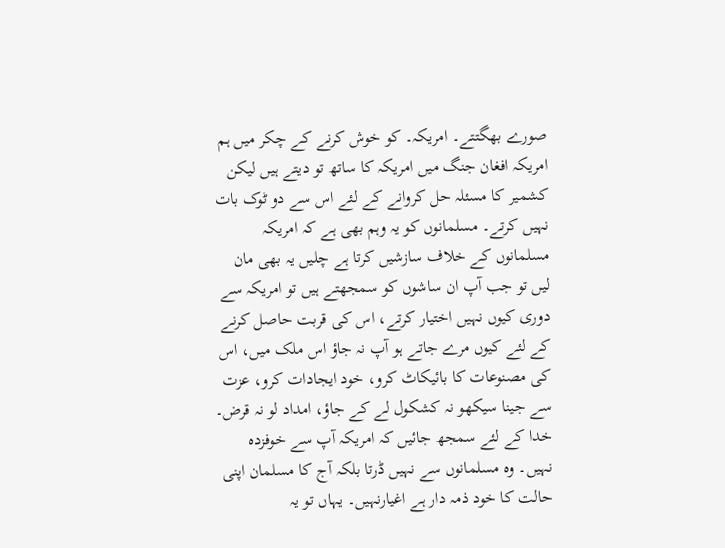صورے بھگتتے۔ امریکہ۔ کو خوش کرنے کے چکر میں ہم امریکہ افغان جنگ میں امریکہ کا ساتھ تو دیتے ہیں لیکن کشمیر کا مسئلہ حل کروانے کے لئے اس سے دو ٹوک بات نہیں کرتے۔ مسلمانوں کو یہ وہم بھی ہے کہ امریکہ مسلمانوں کے خلاف سازشیں کرتا ہے چلیں یہ بھی مان لیں تو جب آپ ان ساشوں کو سمجھتے ہیں تو امریکہ سے دوری کیوں نہیں اختیار کرتے، اس کی قربت حاصل کرنے کے لئے کیوں مرے جاتے ہو آپ نہ جاؤ اس ملک میں، اس کی مصنوعات کا بائیکاٹ کرو، خود ایجادات کرو، عزت سے جینا سیکھو نہ کشکول لے کے جاؤ، امداد لو نہ قرض۔ خدا کے لئے سمجھ جائیں کہ امریکہ آپ سے خوفزدہ نہیں۔ وہ مسلمانوں سے نہیں ڈرتا بلکہ آج کا مسلمان اپنی حالت کا خود ذمہ دار ہے اغیارنہیں۔ یہاں تو یہ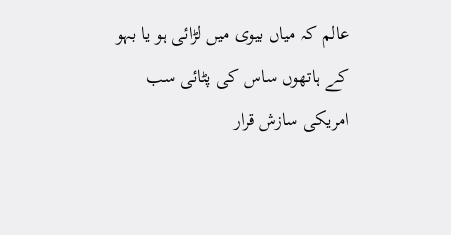عالم کہ میاں بیوی میں لڑائی ہو یا بہو کے ہاتھوں ساس کی پٹائی سب امریکی سازش قرار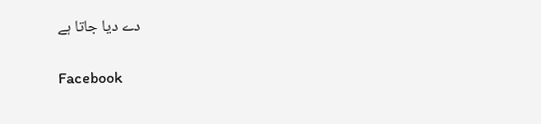دے دیا جاتا ہے


Facebook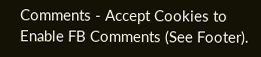Comments - Accept Cookies to Enable FB Comments (See Footer).